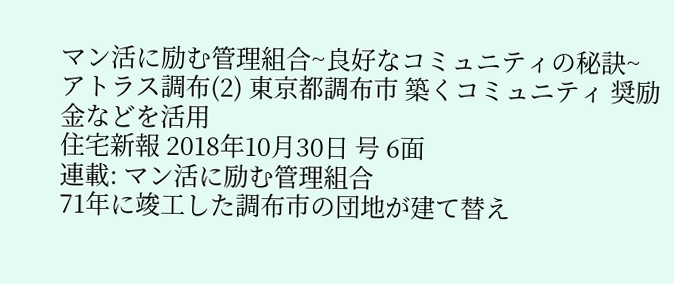マン活に励む管理組合~良好なコミュニティの秘訣~ アトラス調布(2) 東京都調布市 築くコミュニティ 奨励金などを活用
住宅新報 2018年10月30日 号 6面
連載: マン活に励む管理組合
71年に竣工した調布市の団地が建て替え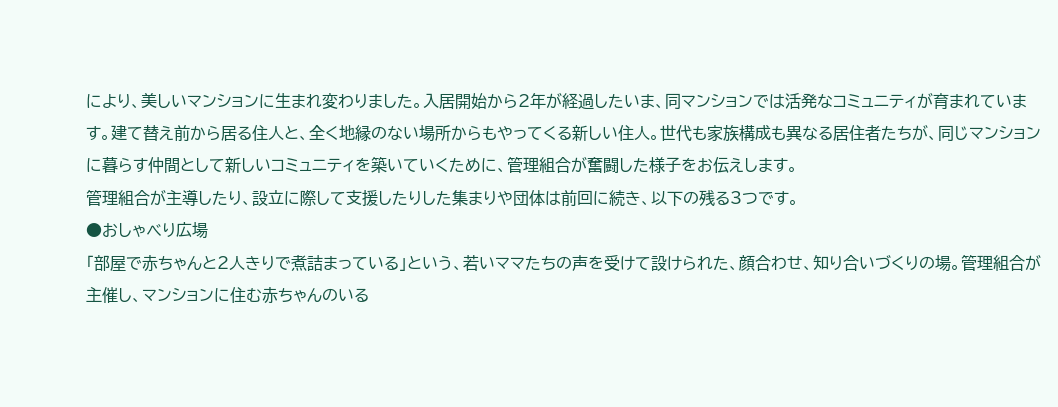により、美しいマンションに生まれ変わりました。入居開始から2年が経過したいま、同マンションでは活発なコミュニティが育まれています。建て替え前から居る住人と、全く地縁のない場所からもやってくる新しい住人。世代も家族構成も異なる居住者たちが、同じマンションに暮らす仲間として新しいコミュニティを築いていくために、管理組合が奮闘した様子をお伝えします。
管理組合が主導したり、設立に際して支援したりした集まりや団体は前回に続き、以下の残る3つです。
●おしゃべり広場
「部屋で赤ちゃんと2人きりで煮詰まっている」という、若いママたちの声を受けて設けられた、顔合わせ、知り合いづくりの場。管理組合が主催し、マンションに住む赤ちゃんのいる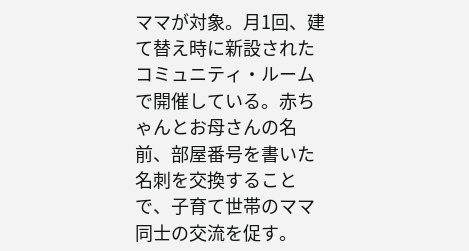ママが対象。月1回、建て替え時に新設されたコミュニティ・ルームで開催している。赤ちゃんとお母さんの名前、部屋番号を書いた名刺を交換することで、子育て世帯のママ同士の交流を促す。